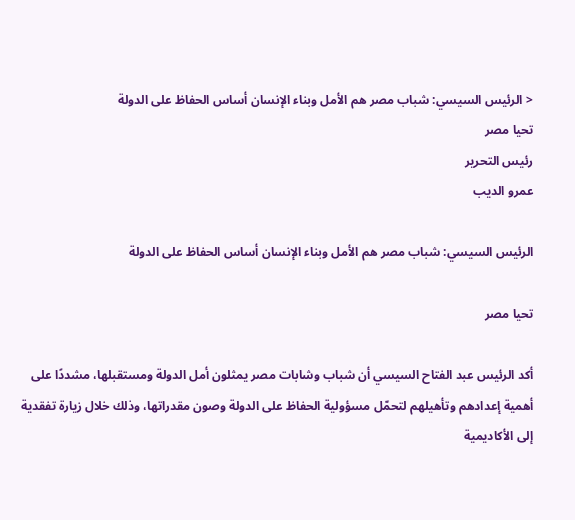< الرئيس السيسي: شباب مصر هم الأمل وبناء الإنسان أساس الحفاظ على الدولة
تحيا مصر
رئيس التحرير
عمرو الديب

الرئيس السيسي: شباب مصر هم الأمل وبناء الإنسان أساس الحفاظ على الدولة

تحيا مصر

أكد الرئيس عبد الفتاح السيسي أن شباب وشابات مصر يمثلون أمل الدولة ومستقبلها، مشددًا على أهمية إعدادهم وتأهيلهم لتحمّل مسؤولية الحفاظ على الدولة وصون مقدراتها، وذلك خلال زيارة تفقدية إلى الأكاديمية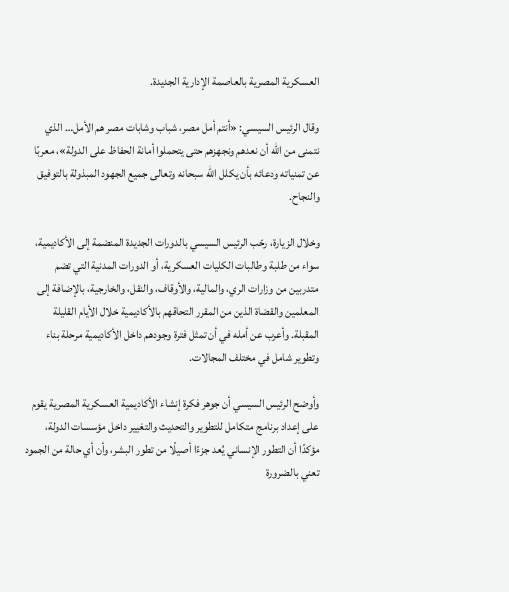العسكرية المصرية بالعاصمة الإدارية الجديدة.

وقال الرئيس السيسي: «أنتم أمل مصر، شباب وشابات مصر هم الأمل… الذي نتمنى من الله أن نعدهم ونجهزهم حتى يتحملوا أمانة الحفاظ على الدولة»، معربًا عن تمنياته ودعائه بأن يكلل الله سبحانه وتعالى جميع الجهود المبذولة بالتوفيق والنجاح.

وخلال الزيارة، رحّب الرئيس السيسي بالدورات الجديدة المنضمة إلى الأكاديمية، سواء من طلبة وطالبات الكليات العسكرية، أو الدورات المدنية التي تضم متدربين من وزارات الري، والمالية، والأوقاف، والنقل، والخارجية، بالإضافة إلى المعلمين والقضاة الذين من المقرر التحاقهم بالأكاديمية خلال الأيام القليلة المقبلة. وأعرب عن أمله في أن تمثل فترة وجودهم داخل الأكاديمية مرحلة بناء وتطوير شامل في مختلف المجالات.

وأوضح الرئيس السيسي أن جوهر فكرة إنشاء الأكاديمية العسكرية المصرية يقوم على إعداد برنامج متكامل للتطوير والتحديث والتغيير داخل مؤسسات الدولة، مؤكدًا أن التطور الإنساني يُعد جزءًا أصيلًا من تطور البشر، وأن أي حالة من الجمود تعني بالضرورة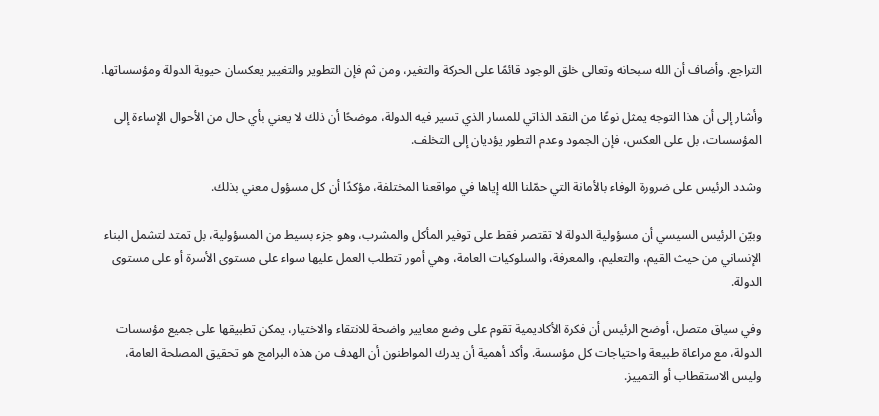التراجع. وأضاف أن الله سبحانه وتعالى خلق الوجود قائمًا على الحركة والتغير، ومن ثم فإن التطوير والتغيير يعكسان حيوية الدولة ومؤسساتها.

وأشار إلى أن هذا التوجه يمثل نوعًا من النقد الذاتي للمسار الذي تسير فيه الدولة، موضحًا أن ذلك لا يعني بأي حال من الأحوال الإساءة إلى المؤسسات، بل على العكس، فإن الجمود وعدم التطور يؤديان إلى التخلف.

وشدد الرئيس على ضرورة الوفاء بالأمانة التي حمّلنا الله إياها في مواقعنا المختلفة، مؤكدًا أن كل مسؤول معني بذلك.

وبيّن الرئيس السيسي أن مسؤولية الدولة لا تقتصر فقط على توفير المأكل والمشرب، وهو جزء بسيط من المسؤولية، بل تمتد لتشمل البناء الإنساني من حيث القيم، والتعليم، والمعرفة، والسلوكيات العامة، وهي أمور تتطلب العمل عليها سواء على مستوى الأسرة أو على مستوى الدولة.

وفي سياق متصل، أوضح الرئيس أن فكرة الأكاديمية تقوم على وضع معايير واضحة للانتقاء والاختيار، يمكن تطبيقها على جميع مؤسسات الدولة، مع مراعاة طبيعة واحتياجات كل مؤسسة. وأكد أهمية أن يدرك المواطنون أن الهدف من هذه البرامج هو تحقيق المصلحة العامة، وليس الاستقطاب أو التمييز.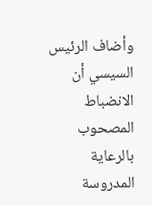وأضاف الرئيس السيسي أن الانضباط المصحوب بالرعاية المدروسة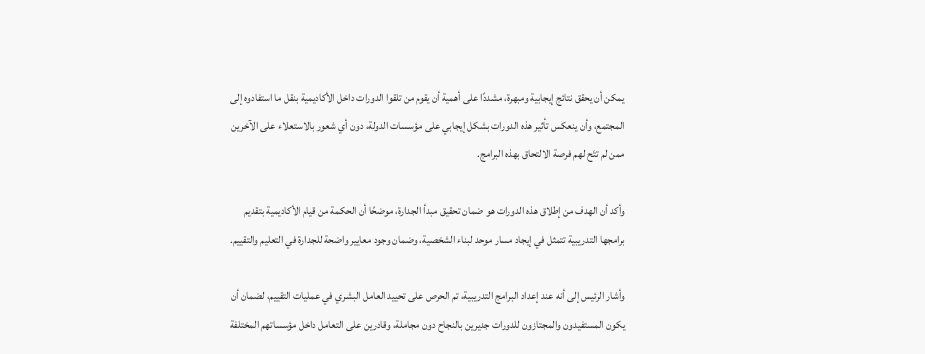يمكن أن يحقق نتائج إيجابية ومبهرة، مشددًا على أهمية أن يقوم من تلقوا الدورات داخل الأكاديمية بنقل ما استفادوه إلى المجتمع، وأن ينعكس تأثير هذه الدورات بشكل إيجابي على مؤسسات الدولة، دون أي شعور بالاستعلاء على الآخرين ممن لم تتَح لهم فرصة الالتحاق بهذه البرامج.

وأكد أن الهدف من إطلاق هذه الدورات هو ضمان تحقيق مبدأ الجدارة، موضحًا أن الحكمة من قيام الأكاديمية بتقديم برامجها التدريبية تتمثل في إيجاد مسار موحد لبناء الشخصية، وضمان وجود معايير واضحة للجدارة في التعليم والتقييم.

وأشار الرئيس إلى أنه عند إعداد البرامج التدريبية، تم الحرص على تحييد العامل البشري في عمليات التقييم، لضمان أن يكون المستفيدون والمجتازون للدورات جديرين بالنجاح دون مجاملة، وقادرين على التعامل داخل مؤسساتهم المختلفة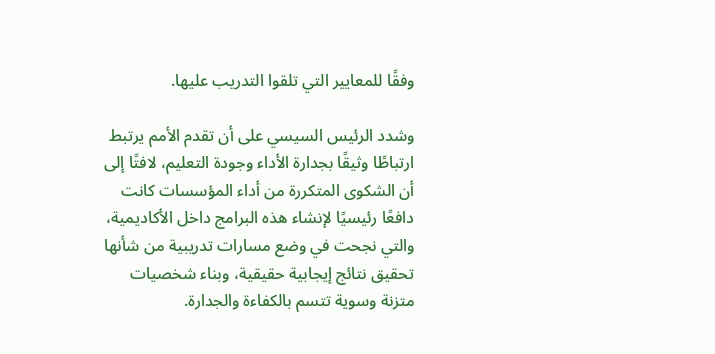وفقًا للمعايير التي تلقوا التدريب عليها.

وشدد الرئيس السيسي على أن تقدم الأمم يرتبط ارتباطًا وثيقًا بجدارة الأداء وجودة التعليم، لافتًا إلى أن الشكوى المتكررة من أداء المؤسسات كانت دافعًا رئيسيًا لإنشاء هذه البرامج داخل الأكاديمية، والتي نجحت في وضع مسارات تدريبية من شأنها تحقيق نتائج إيجابية حقيقية، وبناء شخصيات متزنة وسوية تتسم بالكفاءة والجدارة.